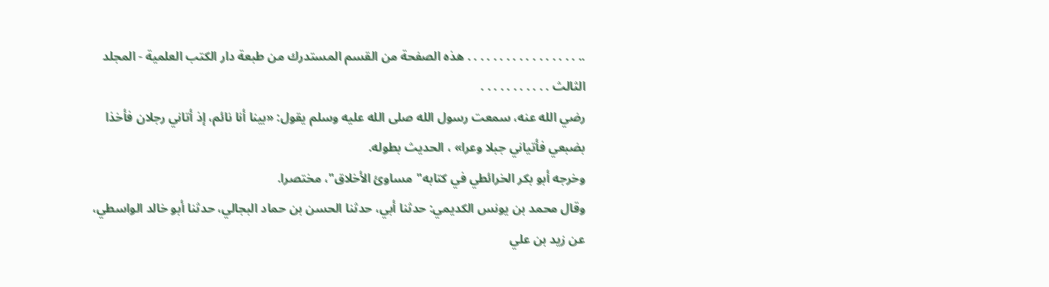.. . . . . . . . . . . . . . . . . . هذه الصفحة من القسم المستدرك من طبعة دار الكتب العلمية - المجلد الثالث . . . . . . . . . . .
رضي الله عنه، سمعت رسول الله صلى الله عليه وسلم يقول: «بينا أنا نائم، إذ أتاني رجلان فأخذا بضبعي فأتياني جبلا وعرا» ، الحديث بطوله.
وخرجه أبو بكر الخرائطي في كتابه"مساوئ الأخلاق"، مختصرا.
وقال محمد بن يونس الكديمي: حدثنا أبي، حدثنا الحسن بن حماد البجالي، حدثنا أبو خالد الواسطي، عن زيد بن علي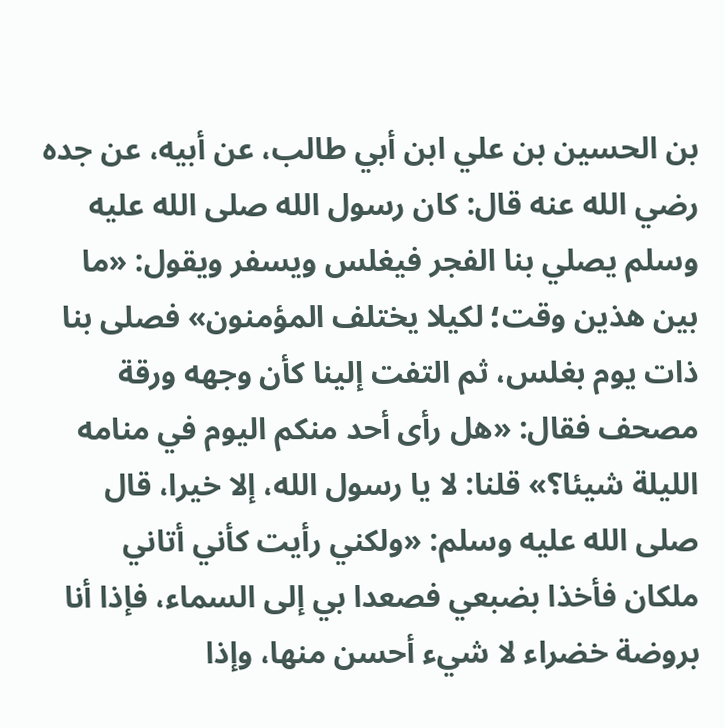بن الحسين بن علي ابن أبي طالب، عن أبيه، عن جده رضي الله عنه قال: كان رسول الله صلى الله عليه وسلم يصلي بنا الفجر فيغلس ويسفر ويقول: «ما بين هذين وقت؛ لكيلا يختلف المؤمنون» فصلى بنا ذات يوم بغلس، ثم التفت إلينا كأن وجهه ورقة مصحف فقال: «هل رأى أحد منكم اليوم في منامه الليلة شيئا؟» قلنا: لا يا رسول الله، إلا خيرا، قال صلى الله عليه وسلم: «ولكني رأيت كأني أتاني ملكان فأخذا بضبعي فصعدا بي إلى السماء، فإذا أنا بروضة خضراء لا شيء أحسن منها، وإذا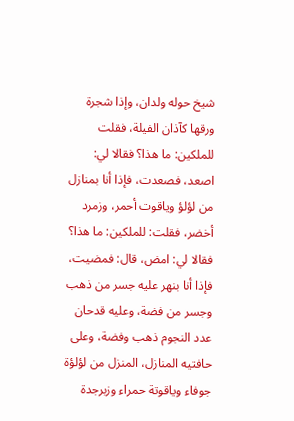شيخ حوله ولدان، وإذا شجرة ورقها كآذان الفيلة، فقلت للملكين: ما هذا؟ فقالا لي: اصعد، فصعدت، فإذا أنا بمنازل من لؤلؤ وياقوت أحمر، وزمرد أخضر، فقلت: للملكين: ما هذا؟ فقالا لي: امض، قال: فمضيت، فإذا أنا بنهر عليه جسر من ذهب وجسر من فضة، وعليه قدحان عدد النجوم ذهب وفضة، وعلى حافتيه المنازل، المنزل من لؤلؤة جوفاء وياقوتة حمراء وزبرجدة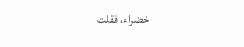خضراء، فقلت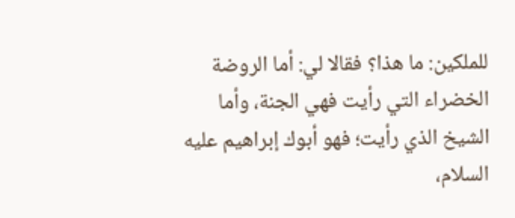للملكين: ما هذا؟ فقالا لي: أما الروضة الخضراء التي رأيت فهي الجنة، وأما الشيخ الذي رأيت؛ فهو أبوك إبراهيم عليه السلام،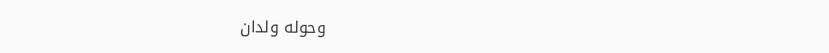وحوله ولدان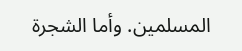المسلمين. وأما الشجرة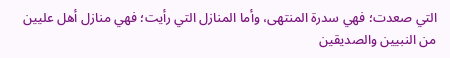التي صعدت؛ فهي سدرة المنتهى، وأما المنازل التي رأيت؛ فهي منازل أهل عليين من النبيين والصديقين